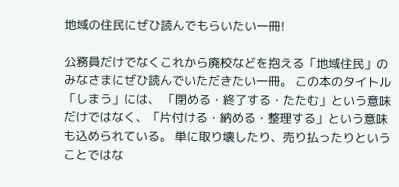地域の住民にぜひ読んでもらいたい一冊!

公務員だけでなくこれから廃校などを抱える「地域住民」のみなさまにぜひ読んでいただきたい一冊。 この本のタイトル「しまう」には、 「閉める・終了する・たたむ」という意味だけではなく、「片付ける・納める・整理する」という意味も込められている。 単に取り壊したり、売り払ったりということではな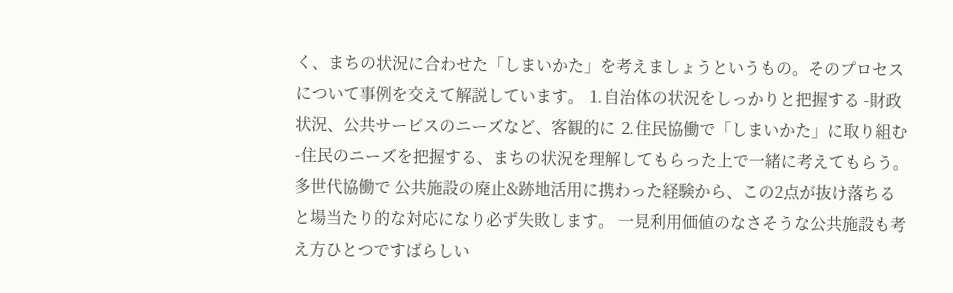く、まちの状況に合わせた「しまいかた」を考えましょうというもの。そのプロセスについて事例を交えて解説しています。 ⒈自治体の状況をしっかりと把握する -財政状況、公共サービスのニーズなど、客観的に ⒉住民協働で「しまいかた」に取り組む -住民のニーズを把握する、まちの状況を理解してもらった上で一緒に考えてもらう。多世代協働で 公共施設の廃止&跡地活用に携わった経験から、この2点が抜け落ちると場当たり的な対応になり必ず失敗します。 一見利用価値のなさそうな公共施設も考え方ひとつですばらしい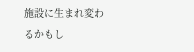施設に生まれ変わるかもし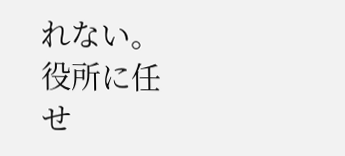れない。 役所に任せ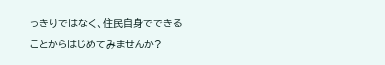っきりではなく、住民自身でできることからはじめてみませんか?